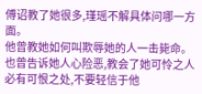傅诏教了她很多,瑾瑶不解具体问哪一方面。
他曾教她如何叫欺辱她的人一击毙命。
也曾告诉她人心险恶,教会了她可怜之人必有可恨之处,不要轻信于他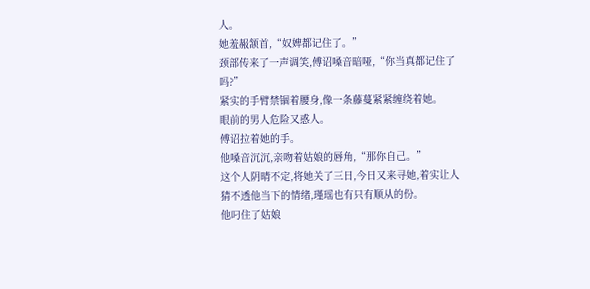人。
她羞赧颔首,“奴婢都记住了。”
颈部传来了一声调笑,傅诏嗓音暗哑,“你当真都记住了吗?”
紧实的手臂禁锢着腰身,像一条藤蔓紧紧缠绕着她。
眼前的男人危险又惑人。
傅诏拉着她的手。
他嗓音沉沉,亲吻着姑娘的唇角,“那你自己。”
这个人阴晴不定,将她关了三日,今日又来寻她,着实让人猜不透他当下的情绪,瑾瑶也有只有顺从的份。
他叼住了姑娘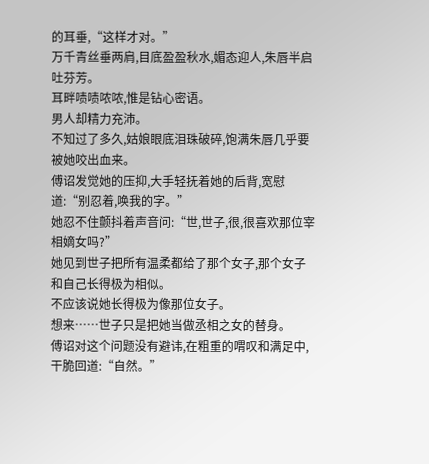的耳垂,“这样才对。”
万千青丝垂两肩,目底盈盈秋水,媚态迎人,朱唇半启吐芬芳。
耳畔啧啧哝哝,惟是钻心密语。
男人却精力充沛。
不知过了多久,姑娘眼底泪珠破碎,饱满朱唇几乎要被她咬出血来。
傅诏发觉她的压抑,大手轻抚着她的后背,宽慰道:“别忍着,唤我的字。”
她忍不住颤抖着声音问:“世,世子,很,很喜欢那位宰相嫡女吗?”
她见到世子把所有温柔都给了那个女子,那个女子和自己长得极为相似。
不应该说她长得极为像那位女子。
想来……世子只是把她当做丞相之女的替身。
傅诏对这个问题没有避讳,在粗重的喟叹和满足中,干脆回道:“自然。”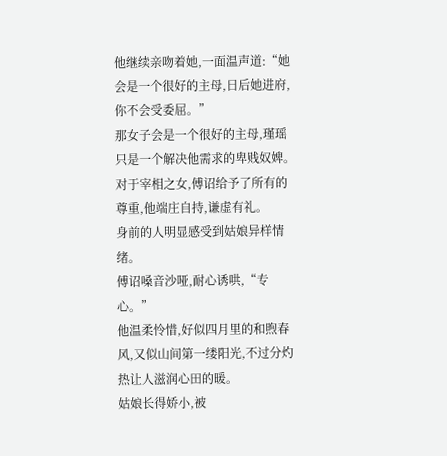他继续亲吻着她,一面温声道:“她会是一个很好的主母,日后她进府,你不会受委屈。”
那女子会是一个很好的主母,瑾瑶只是一个解决他需求的卑贱奴婢。
对于宰相之女,傅诏给予了所有的尊重,他端庄自持,谦虚有礼。
身前的人明显感受到姑娘异样情绪。
傅诏嗓音沙哑,耐心诱哄,“专心。”
他温柔怜惜,好似四月里的和煦春风,又似山间第一缕阳光,不过分灼热让人滋润心田的暖。
姑娘长得娇小,被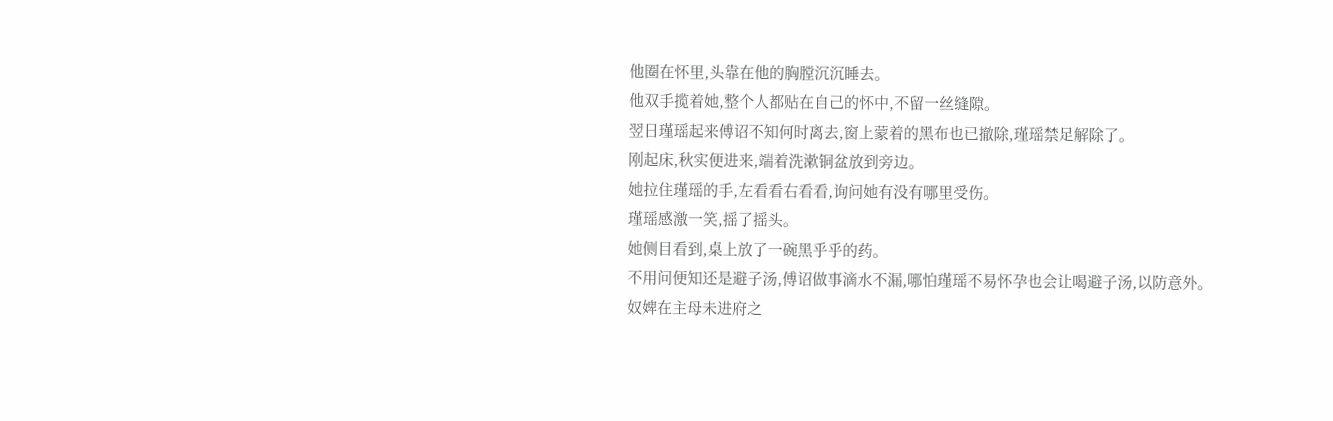他圈在怀里,头靠在他的胸膛沉沉睡去。
他双手揽着她,整个人都贴在自己的怀中,不留一丝缝隙。
翌日瑾瑶起来傅诏不知何时离去,窗上蒙着的黑布也已撤除,瑾瑶禁足解除了。
刚起床,秋实便进来,端着洗漱铜盆放到旁边。
她拉住瑾瑶的手,左看看右看看,询问她有没有哪里受伤。
瑾瑶感激一笑,摇了摇头。
她侧目看到,桌上放了一碗黑乎乎的药。
不用问便知还是避子汤,傅诏做事滴水不漏,哪怕瑾瑶不易怀孕也会让喝避子汤,以防意外。
奴婢在主母未进府之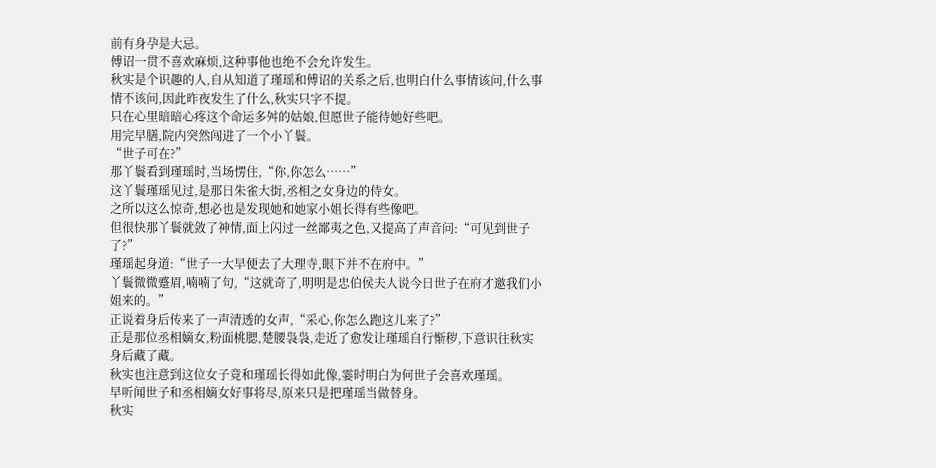前有身孕是大忌。
傅诏一贯不喜欢麻烦,这种事他也绝不会允许发生。
秋实是个识趣的人,自从知道了瑾瑶和傅诏的关系之后,也明白什么事情该问,什么事情不该问,因此昨夜发生了什么,秋实只字不提。
只在心里暗暗心疼这个命运多舛的姑娘,但愿世子能待她好些吧。
用完早膳,院内突然闯进了一个小丫鬟。
“世子可在?”
那丫鬟看到瑾瑶时,当场愣住,“你,你怎么……”
这丫鬟瑾瑶见过,是那日朱雀大街,丞相之女身边的侍女。
之所以这么惊奇,想必也是发现她和她家小姐长得有些像吧。
但很快那丫鬟就敛了神情,面上闪过一丝鄙夷之色,又提高了声音问:“可见到世子了?”
瑾瑶起身道:“世子一大早便去了大理寺,眼下并不在府中。”
丫鬟微微蹙眉,喃喃了句,“这就奇了,明明是忠伯侯夫人说今日世子在府才邀我们小姐来的。”
正说着身后传来了一声清透的女声,“采心,你怎么跑这儿来了?”
正是那位丞相嫡女,粉面桃腮,楚腰袅袅,走近了愈发让瑾瑶自行惭秽,下意识往秋实身后藏了藏。
秋实也注意到这位女子竟和瑾瑶长得如此像,霎时明白为何世子会喜欢瑾瑶。
早听闻世子和丞相嫡女好事将尽,原来只是把瑾瑶当做替身。
秋实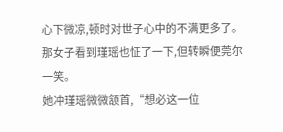心下微凉,顿时对世子心中的不满更多了。
那女子看到瑾瑶也怔了一下,但转瞬便莞尔一笑。
她冲瑾瑶微微颔首,“想必这一位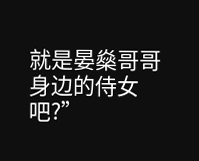就是晏燊哥哥身边的侍女吧?”